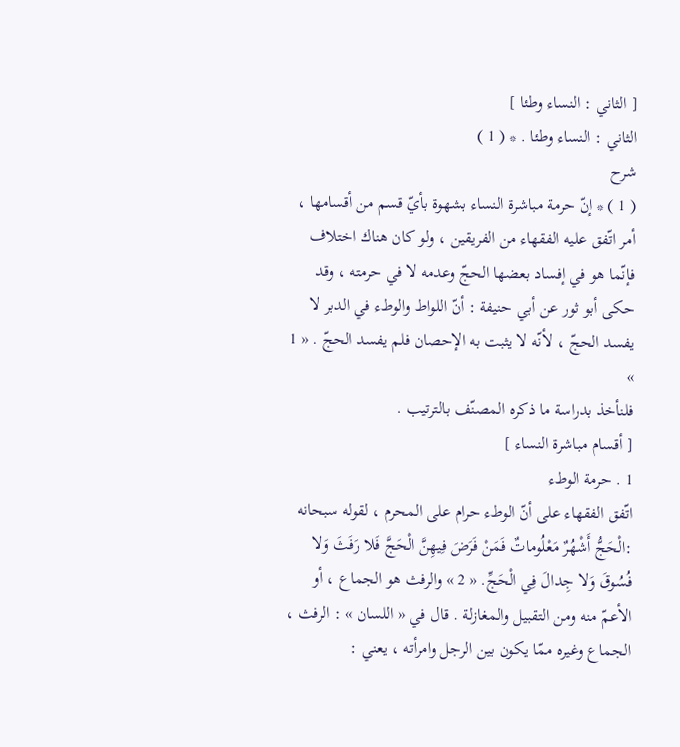[ الثاني : النساء وطئا ]
الثاني : النساء وطئا . * ( 1 )
شرح
( 1 ) * إنّ حرمة مباشرة النساء بشهوة بأيّ قسم من أقسامها ، أمر اتّفق عليه الفقهاء من الفريقين ، ولو كان هناك اختلاف فإنّما هو في إفساد بعضها الحجّ وعدمه لا في حرمته ، وقد حكى أبو ثور عن أبي حنيفة : أنّ اللواط والوطء في الدبر لا يفسد الحجّ ، لأنّه لا يثبت به الإحصان فلم يفسد الحجّ . « 1 »
فلنأخذ بدراسة ما ذكره المصنّف بالترتيب .
[ أقسام مباشرة النساء ]
1 . حرمة الوطء
اتّفق الفقهاء على أنّ الوطء حرام على المحرم ، لقوله سبحانه :الْحَجُّ أَشْهُرٌ مَعْلُوماتٌ فَمَنْ فَرَضَ فِيهِنَّ الْحَجَّ فَلا رَفَثَ وَلا فُسُوقَ وَلا جِدالَ فِي الْحَجِّ. « 2 » والرفث هو الجماع ، أو الأعمّ منه ومن التقبيل والمغازلة . قال في « اللسان » : الرفث ، الجماع وغيره ممّا يكون بين الرجل وامرأته ، يعني :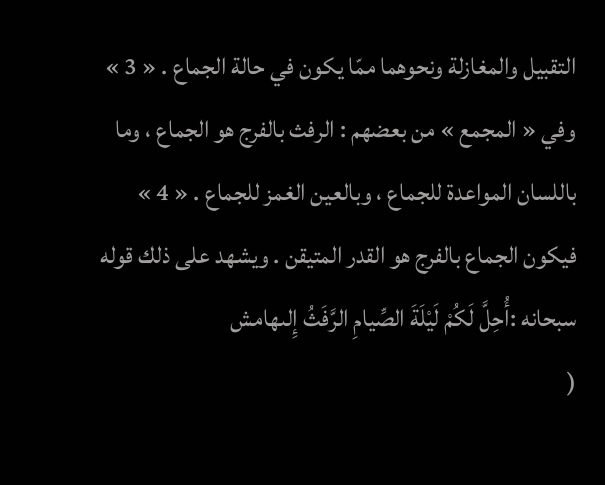التقبيل والمغازلة ونحوهما ممّا يكون في حالة الجماع . « 3 » وفي « المجمع » من بعضهم : الرفث بالفرج هو الجماع ، وما باللسان المواعدة للجماع ، وبالعين الغمز للجماع . « 4 » فيكون الجماع بالفرج هو القدر المتيقن . ويشهد على ذلك قوله سبحانه :أُحِلَّ لَكُمْ لَيْلَةَ الصِّيامِ الرَّفَثُ إِلىهامش
(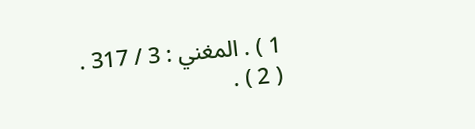1 ) . المغني : 3 / 317 .
( 2 ) .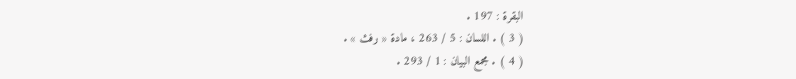البقرة : 197 .
( 3 ) . اللسان : 5 / 263 ، مادة « رفث » .
( 4 ) . مجمع البيان : 1 / 293 .